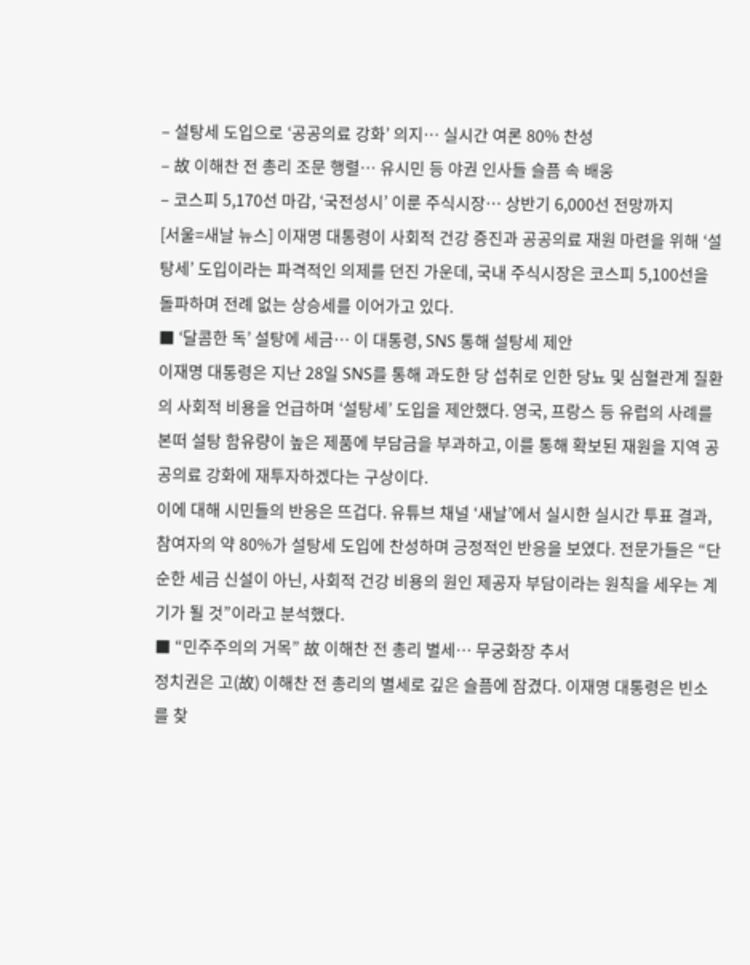– 설탕세 도입으로 ‘공공의료 강화’ 의지… 실시간 여론 80% 찬성
– 故 이해찬 전 총리 조문 행렬… 유시민 등 야권 인사들 슬픔 속 배웅
– 코스피 5,170선 마감, ‘국전성시’ 이룬 주식시장… 상반기 6,000선 전망까지
[서울=새날 뉴스] 이재명 대통령이 사회적 건강 증진과 공공의료 재원 마련을 위해 ‘설탕세’ 도입이라는 파격적인 의제를 던진 가운데, 국내 주식시장은 코스피 5,100선을 돌파하며 전례 없는 상승세를 이어가고 있다.
■ ‘달콤한 독’ 설탕에 세금… 이 대통령, SNS 통해 설탕세 제안
이재명 대통령은 지난 28일 SNS를 통해 과도한 당 섭취로 인한 당뇨 및 심혈관계 질환의 사회적 비용을 언급하며 ‘설탕세’ 도입을 제안했다. 영국, 프랑스 등 유럽의 사례를 본떠 설탕 함유량이 높은 제품에 부담금을 부과하고, 이를 통해 확보된 재원을 지역 공공의료 강화에 재투자하겠다는 구상이다.
이에 대해 시민들의 반응은 뜨겁다. 유튜브 채널 ‘새날’에서 실시한 실시간 투표 결과, 참여자의 약 80%가 설탕세 도입에 찬성하며 긍정적인 반응을 보였다. 전문가들은 “단순한 세금 신설이 아닌, 사회적 건강 비용의 원인 제공자 부담이라는 원칙을 세우는 계기가 될 것”이라고 분석했다.
■ “민주주의의 거목” 故 이해찬 전 총리 별세… 무궁화장 추서
정치권은 고(故) 이해찬 전 총리의 별세로 깊은 슬픔에 잠겼다. 이재명 대통령은 빈소를 찾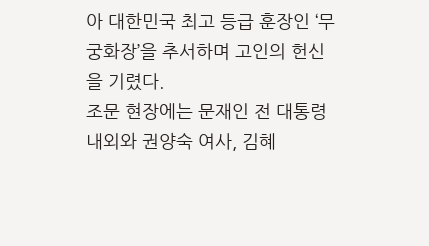아 대한민국 최고 등급 훈장인 ‘무궁화장’을 추서하며 고인의 헌신을 기렸다.
조문 현장에는 문재인 전 대통령 내외와 권양숙 여사, 김혜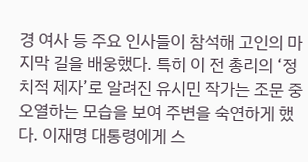경 여사 등 주요 인사들이 참석해 고인의 마지막 길을 배웅했다. 특히 이 전 총리의 ‘정치적 제자’로 알려진 유시민 작가는 조문 중 오열하는 모습을 보여 주변을 숙연하게 했다. 이재명 대통령에게 스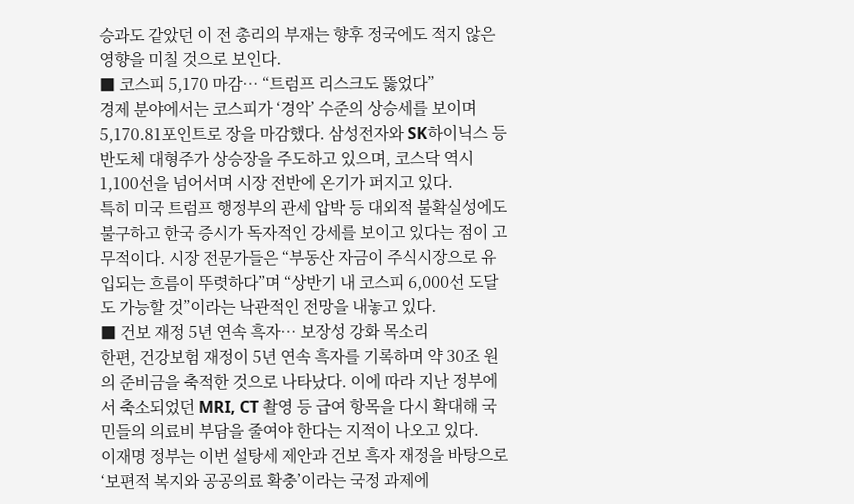승과도 같았던 이 전 총리의 부재는 향후 정국에도 적지 않은 영향을 미칠 것으로 보인다.
■ 코스피 5,170 마감… “트럼프 리스크도 뚫었다”
경제 분야에서는 코스피가 ‘경악’ 수준의 상승세를 보이며 5,170.81포인트로 장을 마감했다. 삼성전자와 SK하이닉스 등 반도체 대형주가 상승장을 주도하고 있으며, 코스닥 역시 1,100선을 넘어서며 시장 전반에 온기가 퍼지고 있다.
특히 미국 트럼프 행정부의 관세 압박 등 대외적 불확실성에도 불구하고 한국 증시가 독자적인 강세를 보이고 있다는 점이 고무적이다. 시장 전문가들은 “부동산 자금이 주식시장으로 유입되는 흐름이 뚜렷하다”며 “상반기 내 코스피 6,000선 도달도 가능할 것”이라는 낙관적인 전망을 내놓고 있다.
■ 건보 재정 5년 연속 흑자… 보장성 강화 목소리
한편, 건강보험 재정이 5년 연속 흑자를 기록하며 약 30조 원의 준비금을 축적한 것으로 나타났다. 이에 따라 지난 정부에서 축소되었던 MRI, CT 촬영 등 급여 항목을 다시 확대해 국민들의 의료비 부담을 줄여야 한다는 지적이 나오고 있다.
이재명 정부는 이번 설탕세 제안과 건보 흑자 재정을 바탕으로 ‘보편적 복지와 공공의료 확충’이라는 국정 과제에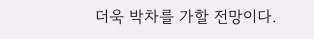더욱 박차를 가할 전망이다.